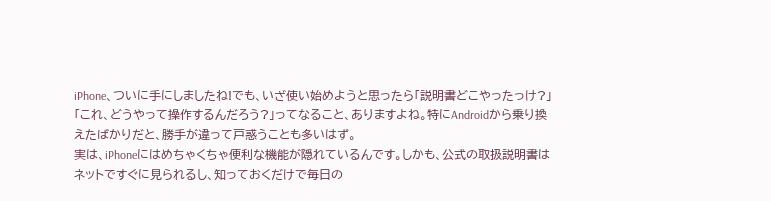iPhone、ついに手にしましたね!でも、いざ使い始めようと思ったら「説明書どこやったっけ?」「これ、どうやって操作するんだろう?」ってなること、ありますよね。特にAndroidから乗り換えたばかりだと、勝手が違って戸惑うことも多いはず。
実は、iPhoneにはめちゃくちゃ便利な機能が隠れているんです。しかも、公式の取扱説明書はネットですぐに見られるし、知っておくだけで毎日の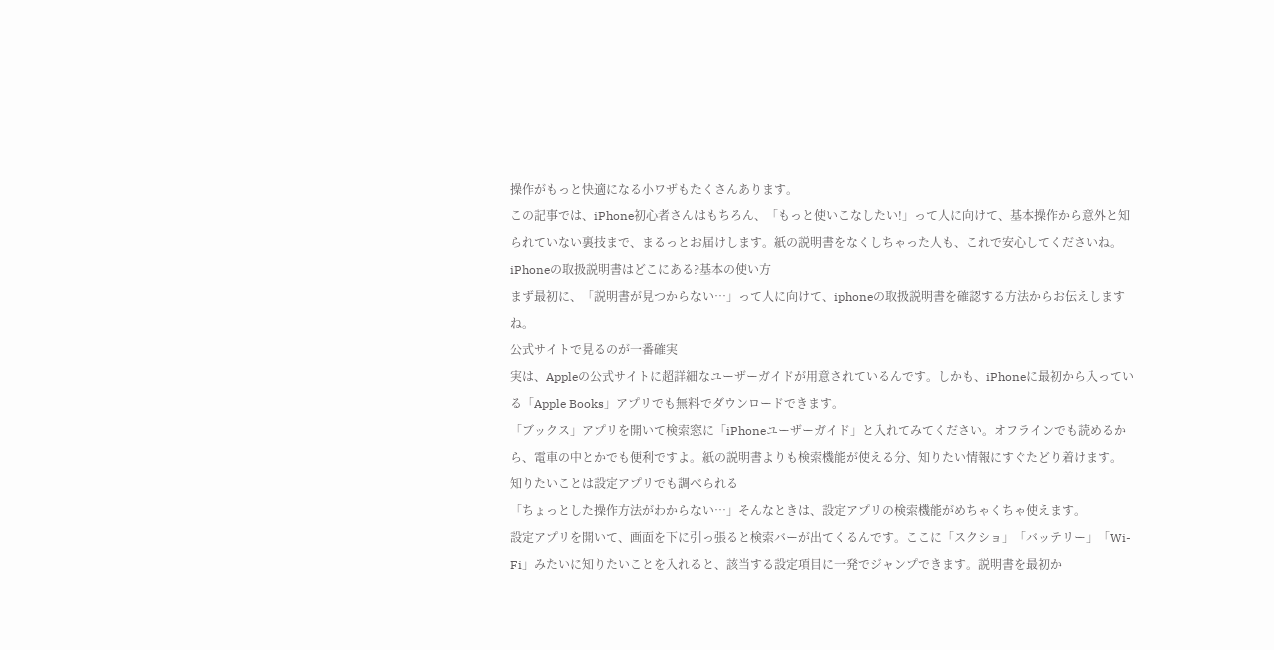操作がもっと快適になる小ワザもたくさんあります。
この記事では、iPhone初心者さんはもちろん、「もっと使いこなしたい!」って人に向けて、基本操作から意外と知られていない裏技まで、まるっとお届けします。紙の説明書をなくしちゃった人も、これで安心してくださいね。
iPhoneの取扱説明書はどこにある?基本の使い方
まず最初に、「説明書が見つからない…」って人に向けて、iphoneの取扱説明書を確認する方法からお伝えしますね。
公式サイトで見るのが一番確実
実は、Appleの公式サイトに超詳細なユーザーガイドが用意されているんです。しかも、iPhoneに最初から入っている「Apple Books」アプリでも無料でダウンロードできます。
「ブックス」アプリを開いて検索窓に「iPhoneユーザーガイド」と入れてみてください。オフラインでも読めるから、電車の中とかでも便利ですよ。紙の説明書よりも検索機能が使える分、知りたい情報にすぐたどり着けます。
知りたいことは設定アプリでも調べられる
「ちょっとした操作方法がわからない…」そんなときは、設定アプリの検索機能がめちゃくちゃ使えます。
設定アプリを開いて、画面を下に引っ張ると検索バーが出てくるんです。ここに「スクショ」「バッテリー」「Wi-Fi」みたいに知りたいことを入れると、該当する設定項目に一発でジャンプできます。説明書を最初か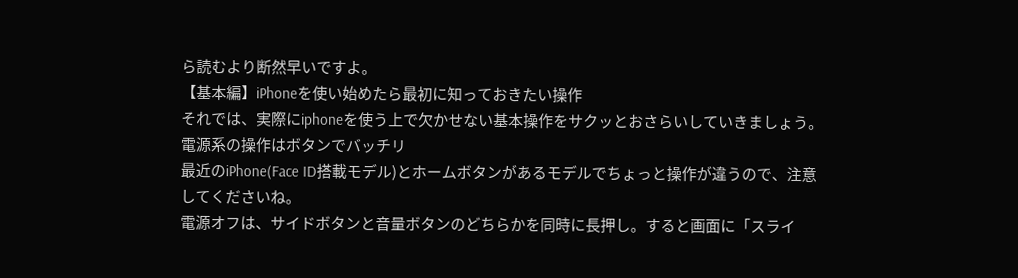ら読むより断然早いですよ。
【基本編】iPhoneを使い始めたら最初に知っておきたい操作
それでは、実際にiphoneを使う上で欠かせない基本操作をサクッとおさらいしていきましょう。
電源系の操作はボタンでバッチリ
最近のiPhone(Face ID搭載モデル)とホームボタンがあるモデルでちょっと操作が違うので、注意してくださいね。
電源オフは、サイドボタンと音量ボタンのどちらかを同時に長押し。すると画面に「スライ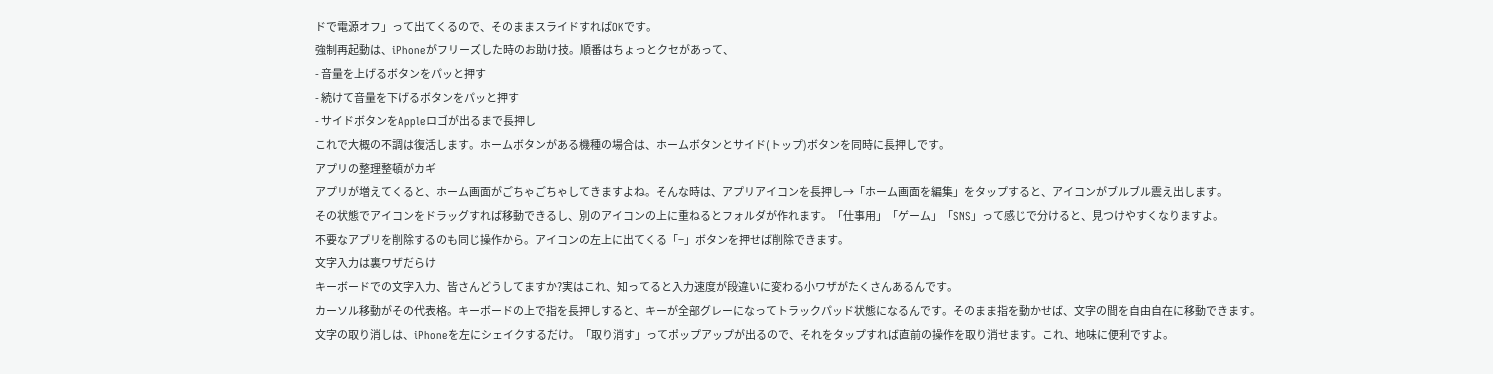ドで電源オフ」って出てくるので、そのままスライドすればOKです。
強制再起動は、iPhoneがフリーズした時のお助け技。順番はちょっとクセがあって、
- 音量を上げるボタンをパッと押す
- 続けて音量を下げるボタンをパッと押す
- サイドボタンをAppleロゴが出るまで長押し
これで大概の不調は復活します。ホームボタンがある機種の場合は、ホームボタンとサイド(トップ)ボタンを同時に長押しです。
アプリの整理整頓がカギ
アプリが増えてくると、ホーム画面がごちゃごちゃしてきますよね。そんな時は、アプリアイコンを長押し→「ホーム画面を編集」をタップすると、アイコンがブルブル震え出します。
その状態でアイコンをドラッグすれば移動できるし、別のアイコンの上に重ねるとフォルダが作れます。「仕事用」「ゲーム」「SNS」って感じで分けると、見つけやすくなりますよ。
不要なアプリを削除するのも同じ操作から。アイコンの左上に出てくる「−」ボタンを押せば削除できます。
文字入力は裏ワザだらけ
キーボードでの文字入力、皆さんどうしてますか?実はこれ、知ってると入力速度が段違いに変わる小ワザがたくさんあるんです。
カーソル移動がその代表格。キーボードの上で指を長押しすると、キーが全部グレーになってトラックパッド状態になるんです。そのまま指を動かせば、文字の間を自由自在に移動できます。
文字の取り消しは、iPhoneを左にシェイクするだけ。「取り消す」ってポップアップが出るので、それをタップすれば直前の操作を取り消せます。これ、地味に便利ですよ。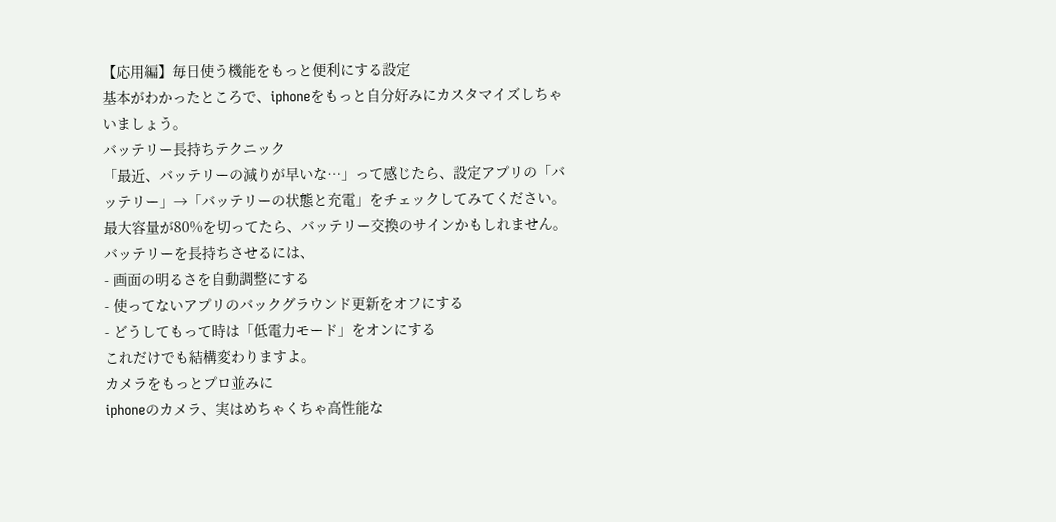【応用編】毎日使う機能をもっと便利にする設定
基本がわかったところで、iphoneをもっと自分好みにカスタマイズしちゃいましょう。
バッテリー長持ちテクニック
「最近、バッテリーの減りが早いな…」って感じたら、設定アプリの「バッテリー」→「バッテリーの状態と充電」をチェックしてみてください。最大容量が80%を切ってたら、バッテリー交換のサインかもしれません。
バッテリーを長持ちさせるには、
- 画面の明るさを自動調整にする
- 使ってないアプリのバックグラウンド更新をオフにする
- どうしてもって時は「低電力モード」をオンにする
これだけでも結構変わりますよ。
カメラをもっとプロ並みに
iphoneのカメラ、実はめちゃくちゃ高性能な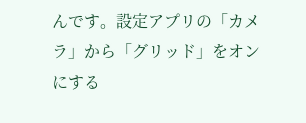んです。設定アプリの「カメラ」から「グリッド」をオンにする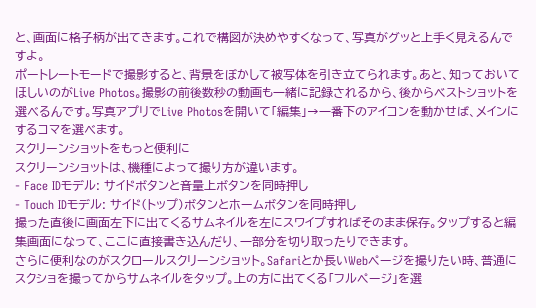と、画面に格子柄が出てきます。これで構図が決めやすくなって、写真がグッと上手く見えるんですよ。
ポートレートモードで撮影すると、背景をぼかして被写体を引き立てられます。あと、知っておいてほしいのがLive Photos。撮影の前後数秒の動画も一緒に記録されるから、後からベストショットを選べるんです。写真アプリでLive Photosを開いて「編集」→一番下のアイコンを動かせば、メインにするコマを選べます。
スクリーンショットをもっと便利に
スクリーンショットは、機種によって撮り方が違います。
- Face IDモデル: サイドボタンと音量上ボタンを同時押し
- Touch IDモデル: サイド(トップ)ボタンとホームボタンを同時押し
撮った直後に画面左下に出てくるサムネイルを左にスワイプすればそのまま保存。タップすると編集画面になって、ここに直接書き込んだり、一部分を切り取ったりできます。
さらに便利なのがスクロールスクリーンショット。Safariとか長いWebページを撮りたい時、普通にスクショを撮ってからサムネイルをタップ。上の方に出てくる「フルページ」を選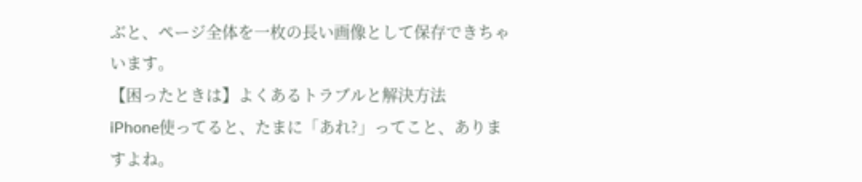ぶと、ページ全体を一枚の長い画像として保存できちゃいます。
【困ったときは】よくあるトラブルと解決方法
iPhone使ってると、たまに「あれ?」ってこと、ありますよね。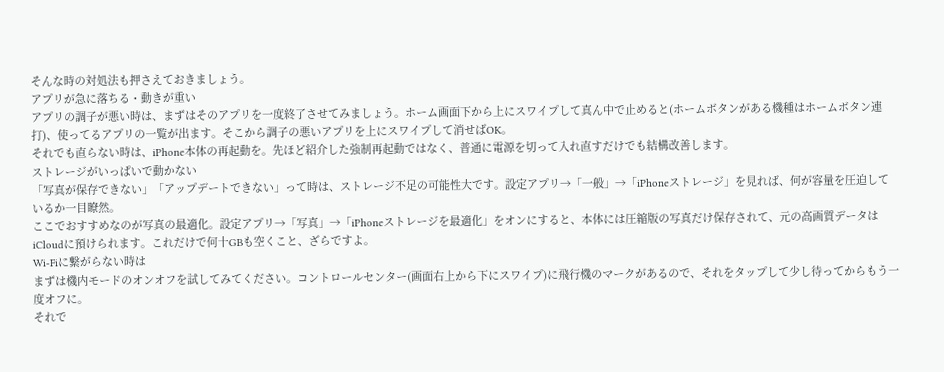そんな時の対処法も押さえておきましょう。
アプリが急に落ちる・動きが重い
アプリの調子が悪い時は、まずはそのアプリを一度終了させてみましょう。ホーム画面下から上にスワイプして真ん中で止めると(ホームボタンがある機種はホームボタン連打)、使ってるアプリの一覧が出ます。そこから調子の悪いアプリを上にスワイプして消せばOK。
それでも直らない時は、iPhone本体の再起動を。先ほど紹介した強制再起動ではなく、普通に電源を切って入れ直すだけでも結構改善します。
ストレージがいっぱいで動かない
「写真が保存できない」「アップデートできない」って時は、ストレージ不足の可能性大です。設定アプリ→「一般」→「iPhoneストレージ」を見れば、何が容量を圧迫しているか一目瞭然。
ここでおすすめなのが写真の最適化。設定アプリ→「写真」→「iPhoneストレージを最適化」をオンにすると、本体には圧縮版の写真だけ保存されて、元の高画質データはiCloudに預けられます。これだけで何十GBも空くこと、ざらですよ。
Wi-Fiに繋がらない時は
まずは機内モードのオンオフを試してみてください。コントロールセンター(画面右上から下にスワイプ)に飛行機のマークがあるので、それをタップして少し待ってからもう一度オフに。
それで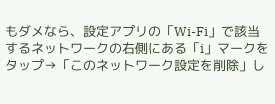もダメなら、設定アプリの「Wi-Fi」で該当するネットワークの右側にある「i」マークをタップ→「このネットワーク設定を削除」し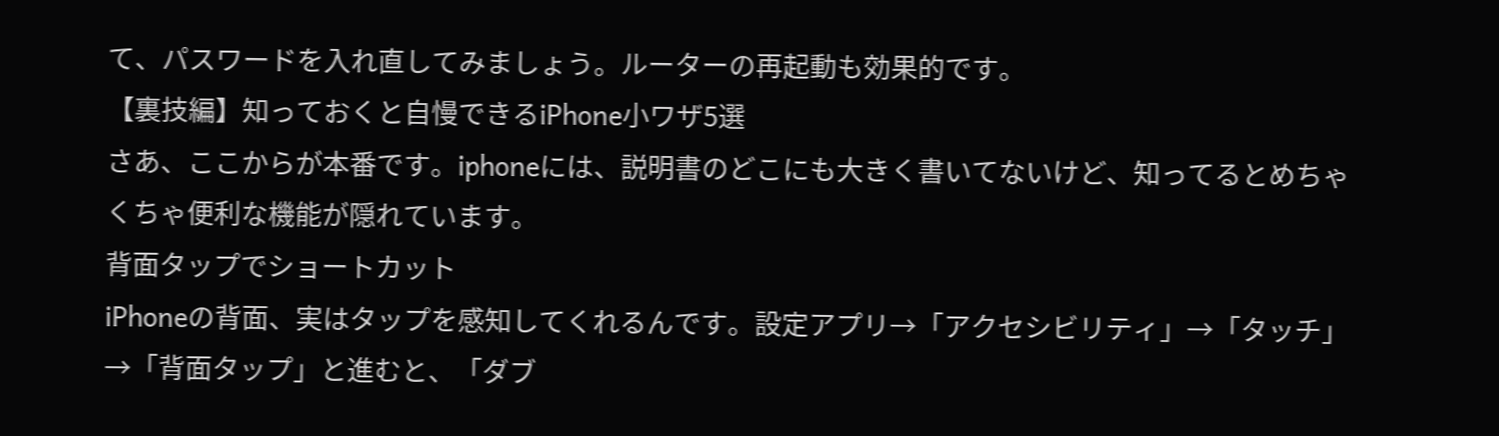て、パスワードを入れ直してみましょう。ルーターの再起動も効果的です。
【裏技編】知っておくと自慢できるiPhone小ワザ5選
さあ、ここからが本番です。iphoneには、説明書のどこにも大きく書いてないけど、知ってるとめちゃくちゃ便利な機能が隠れています。
背面タップでショートカット
iPhoneの背面、実はタップを感知してくれるんです。設定アプリ→「アクセシビリティ」→「タッチ」→「背面タップ」と進むと、「ダブ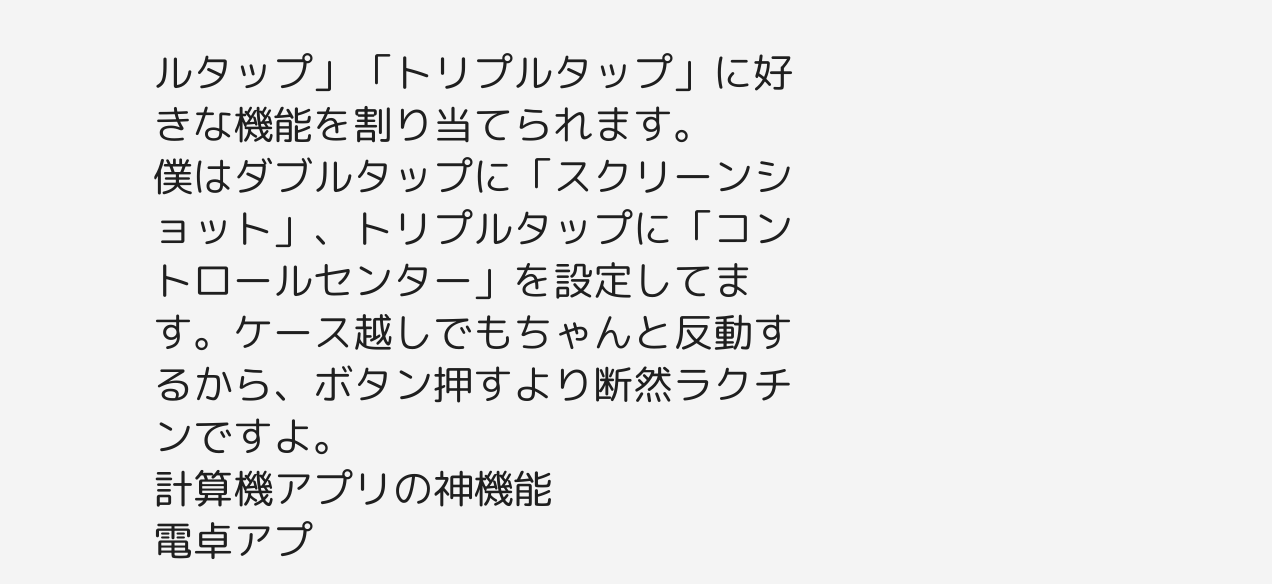ルタップ」「トリプルタップ」に好きな機能を割り当てられます。
僕はダブルタップに「スクリーンショット」、トリプルタップに「コントロールセンター」を設定してます。ケース越しでもちゃんと反動するから、ボタン押すより断然ラクチンですよ。
計算機アプリの神機能
電卓アプ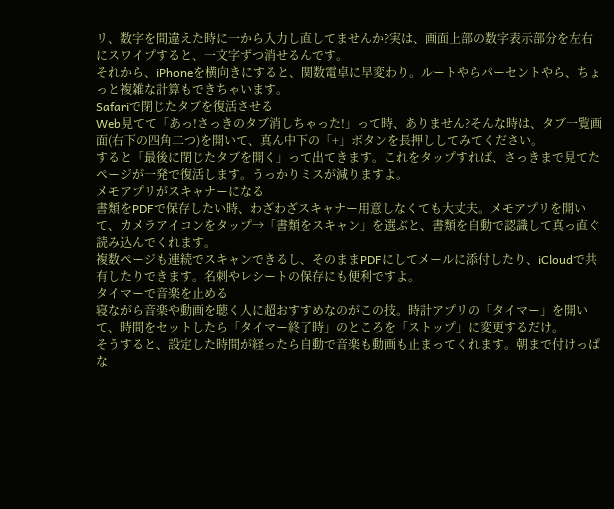リ、数字を間違えた時に一から入力し直してませんか?実は、画面上部の数字表示部分を左右にスワイプすると、一文字ずつ消せるんです。
それから、iPhoneを横向きにすると、関数電卓に早変わり。ルートやらパーセントやら、ちょっと複雑な計算もできちゃいます。
Safariで閉じたタブを復活させる
Web見てて「あっ!さっきのタブ消しちゃった!」って時、ありません?そんな時は、タブ一覧画面(右下の四角二つ)を開いて、真ん中下の「+」ボタンを長押ししてみてください。
すると「最後に閉じたタブを開く」って出てきます。これをタップすれば、さっきまで見てたページが一発で復活します。うっかりミスが減りますよ。
メモアプリがスキャナーになる
書類をPDFで保存したい時、わざわざスキャナー用意しなくても大丈夫。メモアプリを開いて、カメラアイコンをタップ→「書類をスキャン」を選ぶと、書類を自動で認識して真っ直ぐ読み込んでくれます。
複数ページも連続でスキャンできるし、そのままPDFにしてメールに添付したり、iCloudで共有したりできます。名刺やレシートの保存にも便利ですよ。
タイマーで音楽を止める
寝ながら音楽や動画を聴く人に超おすすめなのがこの技。時計アプリの「タイマー」を開いて、時間をセットしたら「タイマー終了時」のところを「ストップ」に変更するだけ。
そうすると、設定した時間が経ったら自動で音楽も動画も止まってくれます。朝まで付けっぱな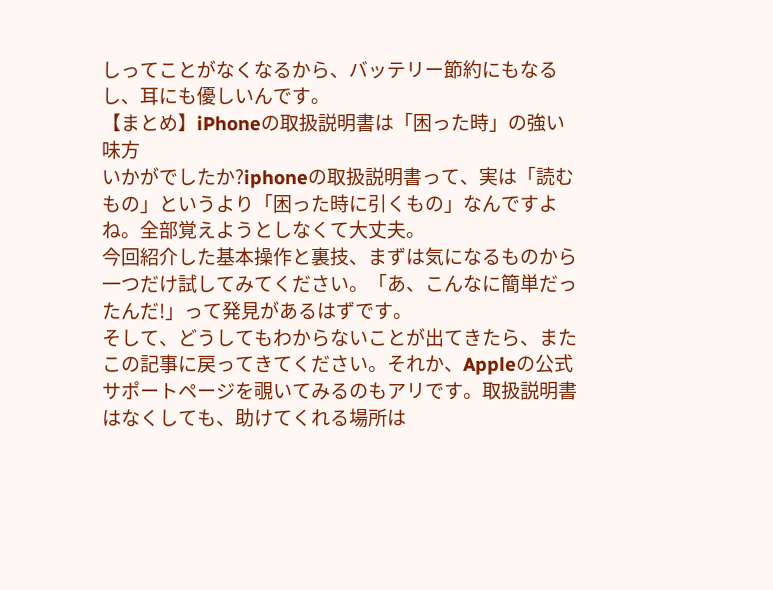しってことがなくなるから、バッテリー節約にもなるし、耳にも優しいんです。
【まとめ】iPhoneの取扱説明書は「困った時」の強い味方
いかがでしたか?iphoneの取扱説明書って、実は「読むもの」というより「困った時に引くもの」なんですよね。全部覚えようとしなくて大丈夫。
今回紹介した基本操作と裏技、まずは気になるものから一つだけ試してみてください。「あ、こんなに簡単だったんだ!」って発見があるはずです。
そして、どうしてもわからないことが出てきたら、またこの記事に戻ってきてください。それか、Appleの公式サポートページを覗いてみるのもアリです。取扱説明書はなくしても、助けてくれる場所は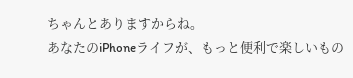ちゃんとありますからね。
あなたのiPhoneライフが、もっと便利で楽しいもの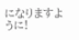になりますように!